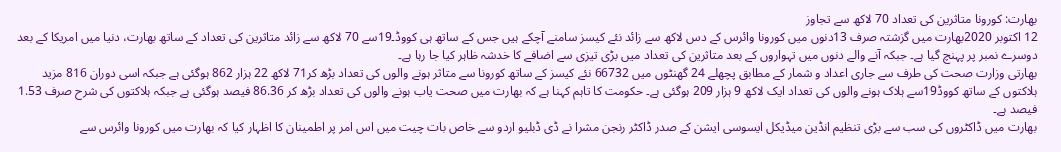بھارت: کورونا متاثرین کی تعداد 70 لاکھ سے تجاوز
12 اکتوبر 2020بھارت میں گزشتہ صرف 13دنوں میں کورونا وائرس کے دس لاکھ سے زائد نئے کیسز سامنے آچکے ہیں جس کے ساتھ ہی کووڈ۔19سے 70 لاکھ سے زائد متاثرین کی تعداد کے ساتھ بھارت، دنیا میں امریکا کے بعد دوسرے نمبر پر پہنچ گیا ہے۔ جبکہ آنے والے دنوں میں تہواروں کے بعد متاثرین کی تعداد میں بڑی تیزی سے اضافے کا خدشہ ظاہر کیا جا رہا ہے۔
بھارتی وزارت صحت کی طرف سے جاری اعداد و شمار کے مطابق پچھلے 24 گھنٹوں میں 66732 نئے کیسز کے ساتھ کورونا سے متاثر ہونے والوں کی تعداد بڑھ کر71 لاکھ 22 ہزار 862 ہوگئی ہے جبکہ اسی دوران 816 مزید ہلاکتوں کے ساتھ کووڈ19سے ہلاک ہونے والوں کی تعداد ایک لاکھ 9 ہزار 209 ہوگئی ہے۔ حکومت کا تاہم کہنا ہے کہ بھارت میں صحت یاب ہونے والوں کی تعداد بڑھ کر 86.36 فیصد ہوگئی ہے جبکہ ہلاکتوں کی شرح صرف 1.53 فیصد ہے۔
بھارت میں ڈاکٹروں کی سب سے بڑی تنظیم انڈین میڈیکل ایسوسی ایشن کے صدر ڈاکٹر رنجن مشرا نے ڈی ڈبلیو اردو سے خاص بات چیت میں اس امر پر اطمینان کا اظہار کیا کہ بھارت میں کورونا وائرس سے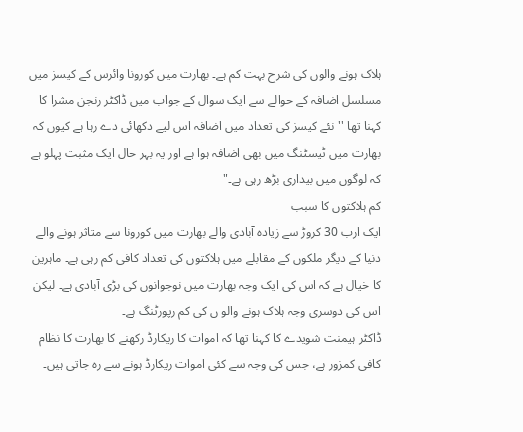ہلاک ہونے والوں کی شرح بہت کم ہے۔ بھارت میں کورونا وائرس کے کیسز میں مسلسل اضافہ کے حوالے سے ایک سوال کے جواب میں ڈاکٹر رنجن مشرا کا کہنا تھا ''نئے کیسز کی تعداد میں اضافہ اس لیے دکھائی دے رہا ہے کیوں کہ بھارت میں ٹیسٹنگ میں بھی اضافہ ہوا ہے اور یہ بہر حال ایک مثبت پہلو ہے کہ لوگوں میں بیداری بڑھ رہی ہے۔"
کم ہلاکتوں کا سبب
ایک ارب 30 کروڑ سے زیادہ آبادی والے بھارت میں کورونا سے متاثر ہونے والے دنیا کے دیگر ملکوں کے مقابلے میں ہلاکتوں کی تعداد کافی کم رہی ہے۔ ماہرین کا خیال ہے کہ اس کی ایک وجہ بھارت میں نوجوانوں کی بڑی آبادی ہے۔ لیکن اس کی دوسری وجہ ہلاک ہونے والو ں کی کم رپورٹنگ ہے۔
ڈاکٹر ہیمنت شویدے کا کہنا تھا کہ اموات کا ریکارڈ رکھنے کا بھارت کا نظام کافی کمزور ہے، جس کی وجہ سے کئی اموات ریکارڈ ہونے سے رہ جاتی ہیں۔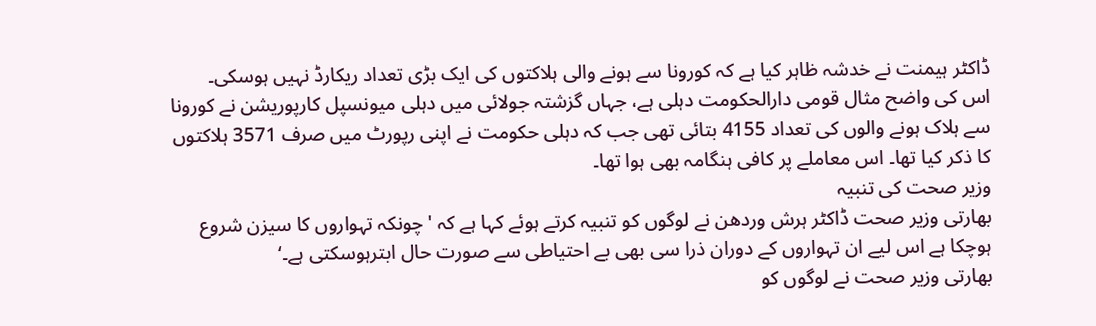ڈاکٹر ہیمنت نے خدشہ ظاہر کیا ہے کہ کورونا سے ہونے والی ہلاکتوں کی ایک بڑی تعداد ریکارڈ نہیں ہوسکی۔
اس کی واضح مثال قومی دارالحکومت دہلی ہے، جہاں گزشتہ جولائی میں دہلی میونسپل کارپوریشن نے کورونا سے ہلاک ہونے والوں کی تعداد 4155 بتائی تھی جب کہ دہلی حکومت نے اپنی رپورٹ میں صرف 3571 ہلاکتوں کا ذکر کیا تھا۔ اس معاملے پر کافی ہنگامہ بھی ہوا تھا۔
وزیر صحت کی تنبیہ
بھارتی وزیر صحت ڈاکٹر ہرش وردھن نے لوگوں کو تنبیہ کرتے ہوئے کہا ہے کہ 'چونکہ تہواروں کا سیزن شروع ہوچکا ہے اس لیے ان تہواروں کے دوران ذرا سی بھی بے احتیاطی سے صورت حال ابترہوسکتی ہے۔‘
بھارتی وزیر صحت نے لوگوں کو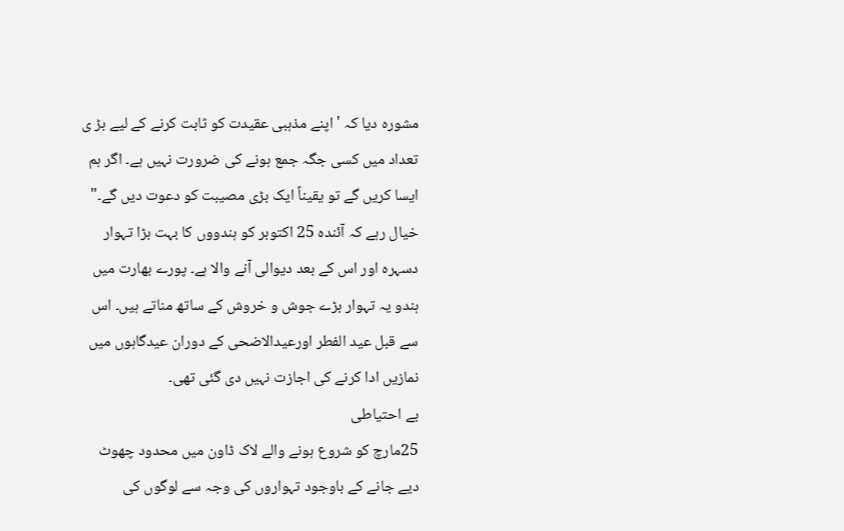مشورہ دیا کہ 'اپنے مذہبی عقیدت کو ثابت کرنے کے لیے بڑ ی تعداد میں کسی جگہ جمع ہونے کی ضرورت نہیں ہے۔ اگر ہم ایسا کریں گے تو یقیناً ایک بڑی مصیبت کو دعوت دیں گے۔"
خیال رہے کہ آئندہ 25 اکتوبر کو ہندووں کا بہت بڑا تہوار دسہرہ اور اس کے بعد دیوالی آنے والا ہے۔ پورے بھارت میں ہندو یہ تہوار بڑے جوش و خروش کے ساتھ مناتے ہیں۔ اس سے قبل عید الفطر اورعیدالاضحی کے دوران عیدگاہوں میں نمازیں ادا کرنے کی اجازت نہیں دی گئی تھی۔
بے احتیاطی
25مارچ کو شروع ہونے والے لاک ڈاون میں محدود چھوٹ دیے جانے کے باوجود تہواروں کی وجہ سے لوگوں کی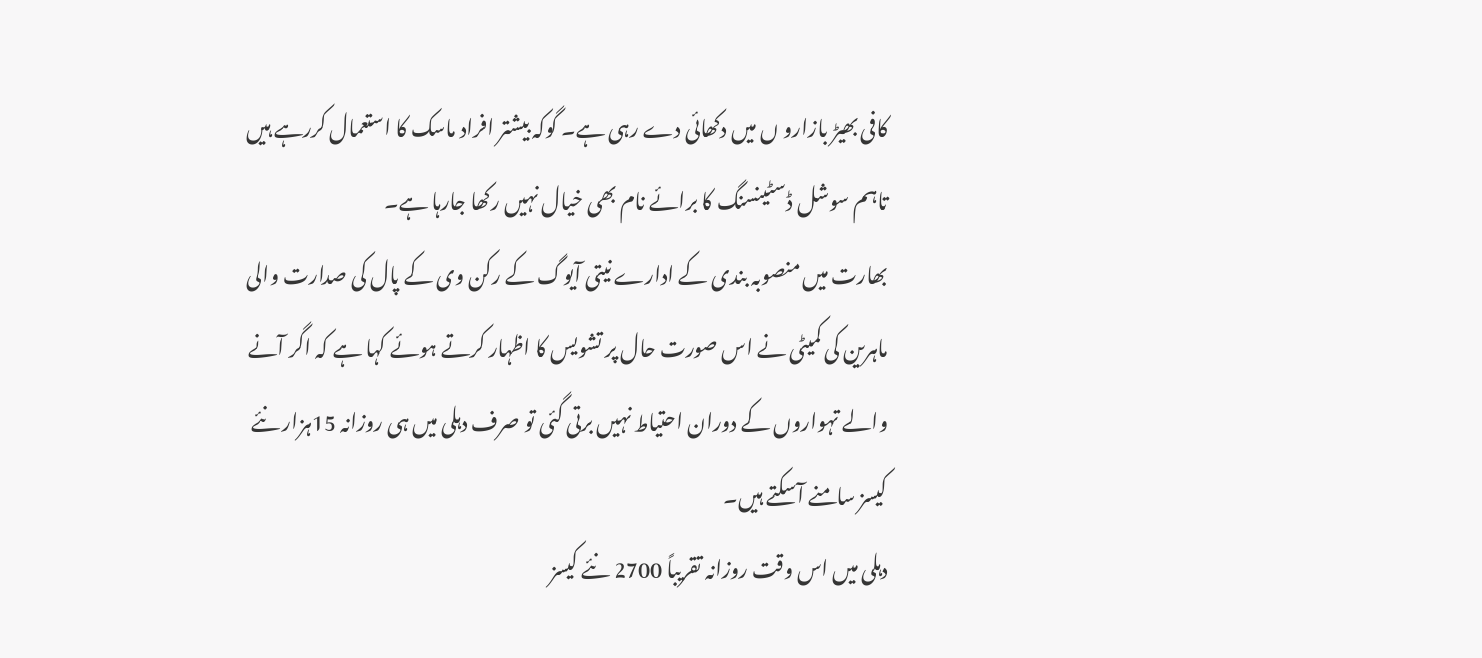کافی بھیڑ بازارو ں میں دکھائی دے رہی ہے۔ گوکہ بیشتر افراد ماسک کا استعمال کررہے ہیں تاہم سوشل ڈسٹینسنگ کا برائے نام بھی خیال نہیں رکھا جارہا ہے۔
بھارت میں منصوبہ بندی کے ادارے نیتی آیوگ کے رکن وی کے پال کی صدارت والی ماہرین کی کمیٹی نے اس صورت حال پر تشویس کا اظہار کرتے ہوئے کہا ہے کہ اگر آنے والے تہواروں کے دوران احتیاط نہیں برتی گئی تو صرف دہلی میں ہی روزانہ 15ہزار نئے کیسز سامنے آسکتے ہیں۔
دہلی میں اس وقت روزانہ تقریباً 2700 نئے کیسز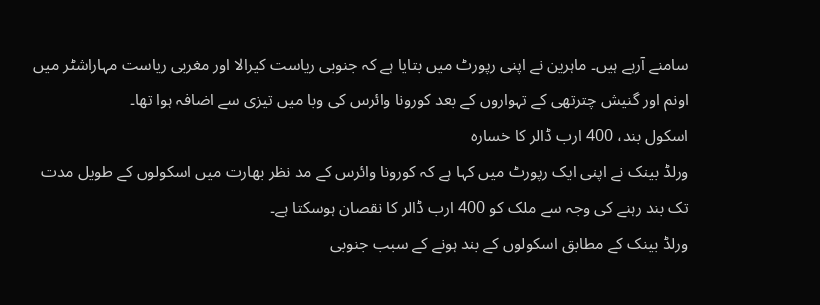سامنے آرہے ہیں۔ ماہرین نے اپنی رپورٹ میں بتایا ہے کہ جنوبی ریاست کیرالا اور مغربی ریاست مہاراشٹر میں اونم اور گنیش چترتھی کے تہواروں کے بعد کورونا وائرس کی وبا میں تیزی سے اضافہ ہوا تھا۔
اسکول بند، 400 ارب ڈالر کا خسارہ
ورلڈ بینک نے اپنی ایک رپورٹ میں کہا ہے کہ کورونا وائرس کے مد نظر بھارت میں اسکولوں کے طویل مدت تک بند رہنے کی وجہ سے ملک کو 400 ارب ڈالر کا نقصان ہوسکتا ہے۔
ورلڈ بینک کے مطابق اسکولوں کے بند ہونے کے سبب جنوبی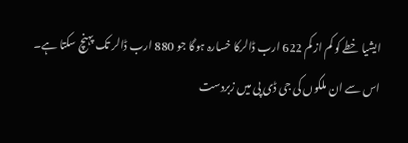ایشیا خطے کو کم از کم 622 ارب ڈالرکا خسارہ ہوگا جو 880 ارب ڈالر تک پہنچ سکتا ہے۔ اس سے ان ملکوں کی جی ڈی پی میں زبردست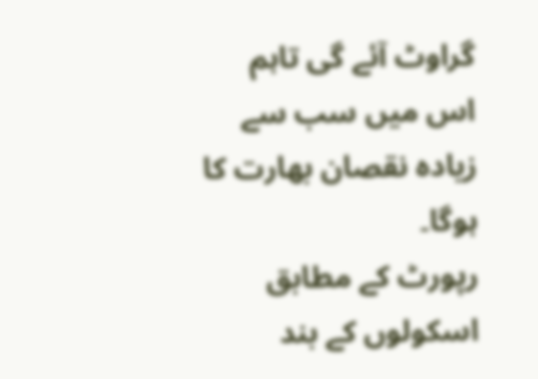گراوٹ آئے گی تاہم اس میں سب سے زیادہ نقصان بھارت کا ہوگا۔
رپورٹ کے مطابق اسکولوں کے بند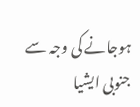ہوجانے کی وجہ سے جنوبی ایشیا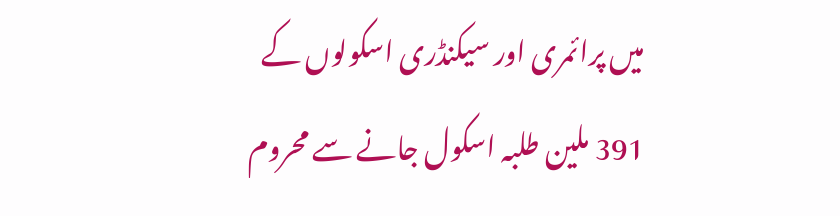میں پرائمری اور سیکنڈری اسکولوں کے 391 ملین طلبہ اسکول جانے سے محروم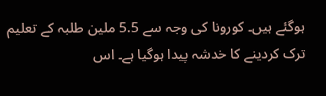ہوگئے ہیں۔ کورونا کی وجہ سے 5.5 ملین طلبہ کے تعلیم ترک کردینے کا خدشہ پیدا ہوگیا ہے۔ اس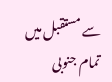سے مستقبل میں تمام جنوبی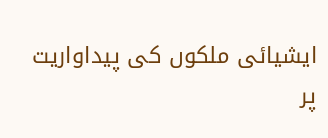ایشیائی ملکوں کی پیداواریت پر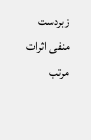زبردست منفی اثرات مرتب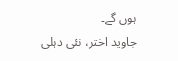ہوں گے۔
جاوید اختر، نئی دہلی